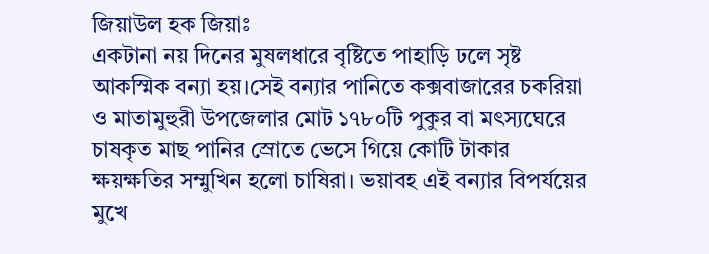জিয়াউল হক জিয়াঃ
একটানা নয় দিনের মুষলধারে বৃষ্টিতে পাহাড়ি ঢলে সৃষ্ট আকস্মিক বন্যা হয়।সেই বন্যার পানিতে কক্সবাজারের চকরিয়া ও মাতামুহুরী উপজেলার মোট ১৭৮০টি পুকুর বা মৎস্যঘেরে চাষকৃত মাছ পানির স্রোতে ভেসে গিয়ে কোটি টাকার ক্ষয়ক্ষতির সম্মুখিন হলো চাষিরা। ভয়াবহ এই বন্যার বিপর্যয়ের মুখে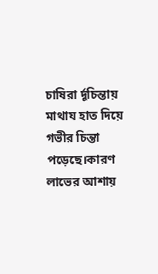চাষিরা র্দূচিন্তায় মাথায হাত দিয়ে গভীর চিন্তা পড়েছে।কারণ লাভের আশায়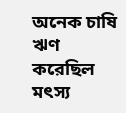অনেক চাষি ঋণ করেছিল মৎস্য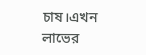চাষ।এখন লাভের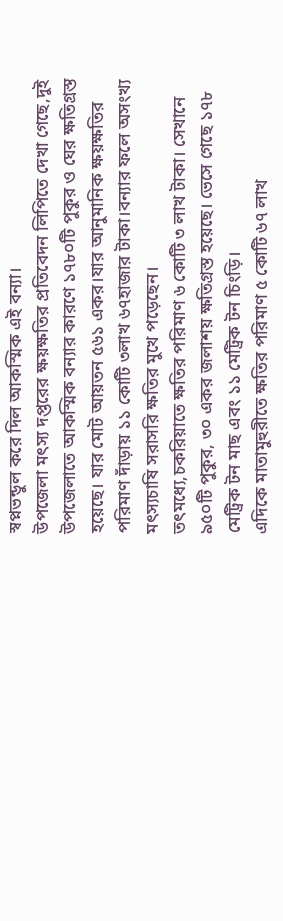স্বপ্নভন্ডুল করে দিল আকস্মিক এই বন্যা।
উপজেলা মৎস্য দপ্তরের ক্ষয়ক্ষতির প্রতিবেদন লিপিতে দেখা গেছে,দুই উপজেলাতে আকস্মিক বন্যার কারণে ১৭৮০টি পুকুর ও ঘের ক্ষতিগ্রস্ত হয়েছে। যার মোট আয়তন ৫৬১ একর।যার আনুমানিক ক্ষয়ক্ষতির পরিমাণ দাঁড়ায় ১১ কোটি ৩লাখ ৬৭হাজার টাকা।বন্যার ফলে অসংখ্য মৎস্যচাষি সরাসরি ক্ষতির মুখে পড়েছেন।
তৎমধ্যে,চকরিয়াতে ক্ষতির পরিমাণ ৬ কোটি ৩ লাখ টাকা। সেখানে ৯৫০টি পুকুর, ৩০ একর জলাশয় ক্ষতিগ্রস্ত হয়েছে। ভেসে গেছে ১৭৮ মেট্রিক টন মাছ এবং ১১ মেট্রিক টন চিংড়ি।
এদিকে মাতামুহুরীতে ক্ষতির পরিমাণ ৫ কোটি ৬৭ লাখ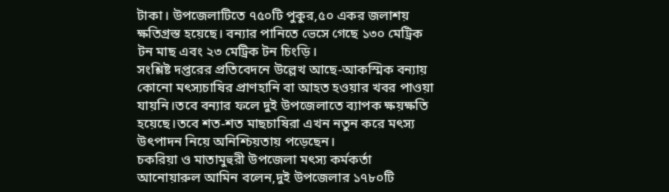টাকা। উপজেলাটিতে ৭৫০টি পুকুর,৫০ একর জলাশয় ক্ষতিগ্রস্ত হয়েছে। বন্যার পানিতে ভেসে গেছে ১৩০ মেট্রিক টন মাছ এবং ২৩ মেট্রিক টন চিংড়ি।
সংশ্লিষ্ট দপ্তরের প্রতিবেদনে উল্লেখ আছে-আকস্মিক বন্যায় কোনো মৎস্যচাষির প্রাণহানি বা আহত হওয়ার খবর পাওয়া যায়নি।তবে বন্যার ফলে দুই উপজেলাতে ব্যাপক ক্ষয়ক্ষতি হয়েছে।তবে শত-শত মাছচাষিরা এখন নতুন করে মৎস্য উৎপাদন নিয়ে অনিশ্চিয়তায় পড়েছেন।
চকরিয়া ও মাতামুহুরী উপজেলা মৎস্য কর্মকর্তা আনোয়ারুল আমিন বলেন,দুই উপজেলার ১৭৮০টি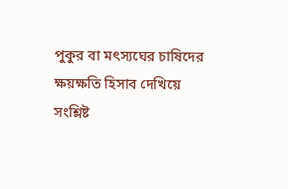পুকুর বা মৎস্যঘের চাষিদের ক্ষয়ক্ষতি হিসাব দেখিয়ে
সংশ্লিষ্ট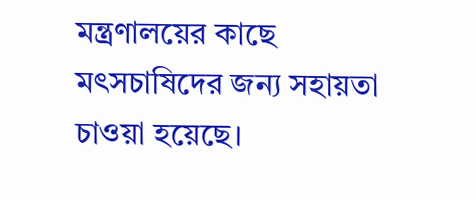মন্ত্রণালয়ের কাছে মৎসচাষিদের জন্য সহায়তা চাওয়া হয়েছে।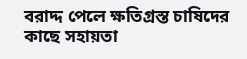বরাদ্দ পেলে ক্ষতিগ্রস্ত চাষিদের কাছে সহায়তা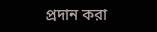প্রদান করা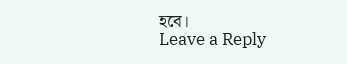হবে।
Leave a Reply